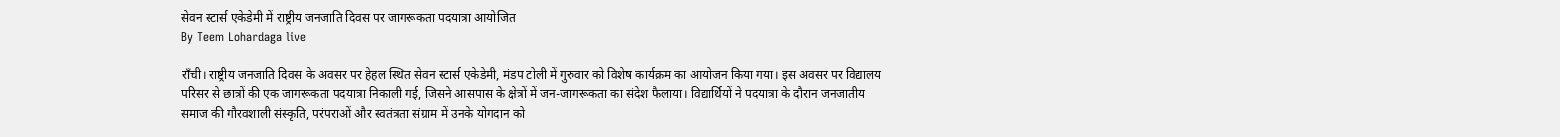सेवन स्टार्स एकेडेमी में राष्ट्रीय जनजाति दिवस पर जागरूकता पदयात्रा आयोजित
By Teem Lohardaga live

राँची। राष्ट्रीय जनजाति दिवस के अवसर पर हेहल स्थित सेवन स्टार्स एकेडेमी, मंडप टोली में गुरुवार को विशेष कार्यक्रम का आयोजन किया गया। इस अवसर पर विद्यालय परिसर से छात्रों की एक जागरूकता पदयात्रा निकाली गई, जिसने आसपास के क्षेत्रों में जन-जागरूकता का संदेश फैलाया। विद्यार्थियों ने पदयात्रा के दौरान जनजातीय समाज की गौरवशाली संस्कृति, परंपराओं और स्वतंत्रता संग्राम में उनके योगदान को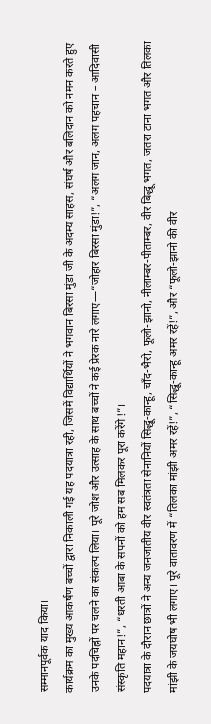सम्मानपूर्वक याद किया।
कार्यक्रम का मुख्य आकर्षण बच्चों द्वारा निकाली गई यह पदयात्रा रही, जिसमें विद्यार्थियों ने भगवान बिरसा मुंडा जी के अदम्य साहस, संघर्ष और बलिदान को नमन करते हुए उनके पदचिह्नों पर चलने का संकल्प लिया। पूरे जोश और उत्साह के साथ बच्चों ने कई प्रेरक नारे लगाए—“जोहार बिरसा मुंडा!”, “अलग जान, अलग पहचान – आदिवासी संस्कृति महान!”, “धरती आबा के सपनों को हम सब मिलकर पूरा करेंगे!”।
पदयात्रा के दौरान छात्रों ने अन्य जनजातीय वीर स्वतंत्रता सेनानियों सिद्धू-कान्हू, चाँद-भैरो, फूलो-झानो, नीलाम्बर-पीताम्बर, वीर बिद्धू भगत, जतरा टाना भगत और तिलका मांझी के जयघोष भी लगाए। पूरे वातावरण में “तिलका मांझी अमर रहें!”, “सिद्धू-कान्हू अमर रहें!”, और “फूलो-झानो की वीर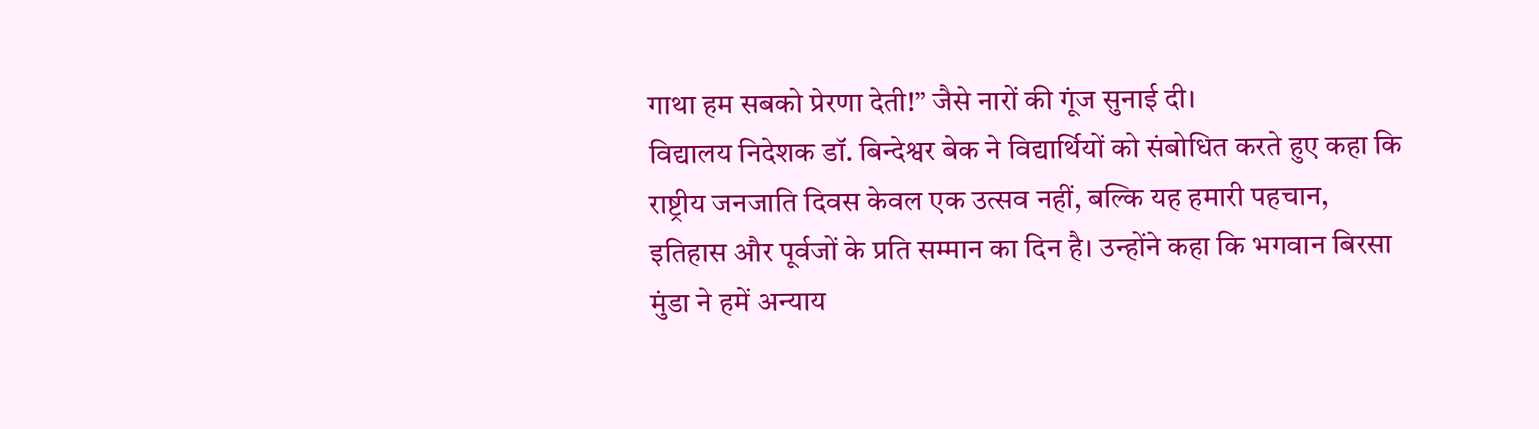गाथा हम सबको प्रेरणा देती!” जैसे नारों की गूंज सुनाई दी।
विद्यालय निदेशक डॉ. बिन्देश्वर बेक ने विद्यार्थियों को संबोधित करते हुए कहा कि राष्ट्रीय जनजाति दिवस केवल एक उत्सव नहीं, बल्कि यह हमारी पहचान, इतिहास और पूर्वजों के प्रति सम्मान का दिन है। उन्होंने कहा कि भगवान बिरसा मुंडा ने हमें अन्याय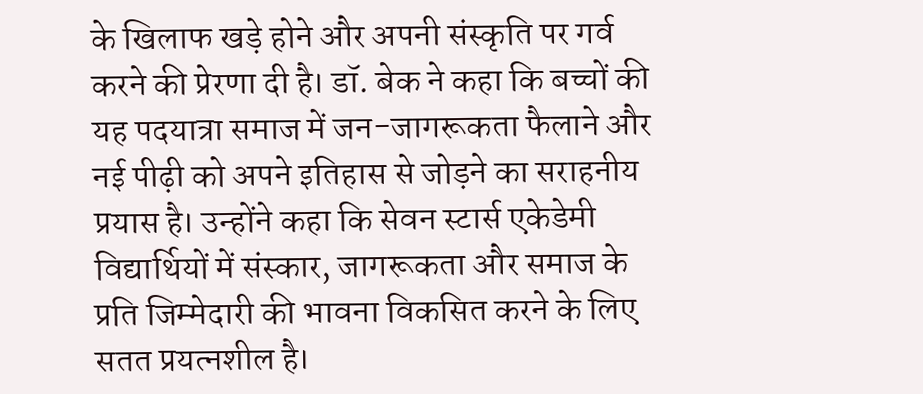के खिलाफ खड़े होने और अपनी संस्कृति पर गर्व करने की प्रेरणा दी है। डॉ. बेक ने कहा कि बच्चों की यह पदयात्रा समाज में जन-जागरूकता फैलाने और नई पीढ़ी को अपने इतिहास से जोड़ने का सराहनीय प्रयास है। उन्होंने कहा कि सेवन स्टार्स एकेडेमी विद्यार्थियों में संस्कार, जागरूकता और समाज के प्रति जिम्मेदारी की भावना विकसित करने के लिए सतत प्रयत्नशील है।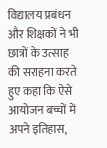विद्यालय प्रबंधन और शिक्षकों ने भी छात्रों के उत्साह की सराहना करते हुए कहा कि ऐसे आयोजन बच्चों में अपने इतिहास,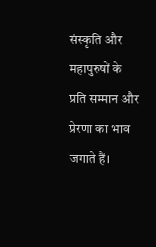संस्कृति और महापुरुषों के प्रति सम्मान और प्रेरणा का भाव जगाते हैं।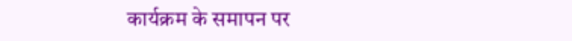कार्यक्रम के समापन पर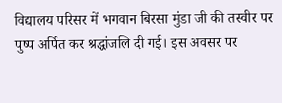विद्यालय परिसर में भगवान बिरसा मुंडा जी की तस्वीर पर पुष्प अर्पित कर श्रद्धांजलि दी गई। इस अवसर पर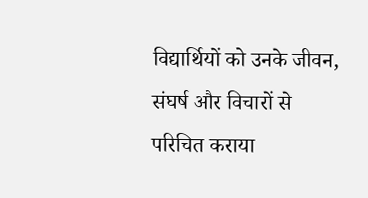विद्यार्थियों को उनके जीवन, संघर्ष और विचारों से परिचित कराया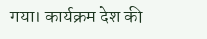गया। कार्यक्रम देश की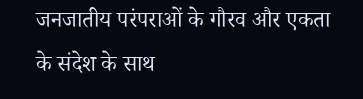जनजातीय परंपराओं के गौरव और एकता के संदेश के साथ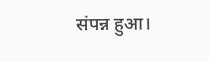संपन्न हुआ।